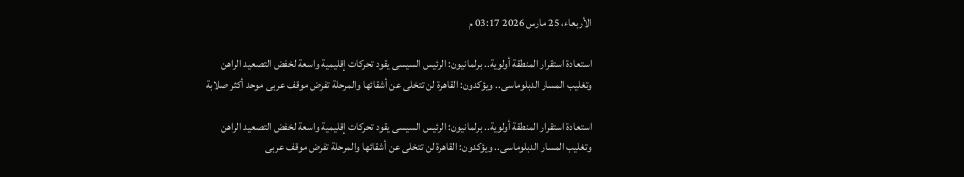الأربعاء، 25 مارس 2026 03:17 م

استعادة استقرار المنطقة أولوية.. برلمانيون: الرئيس السيسى يقود تحركات إقليمية واسعة لخفض التصعيد الراهن وتغليب المسار الدبلوماسى.. ويؤكدون: القاهرة لن تتخلى عن أشقائها والمرحلة تفرض موقف عربى موحد أكثر صلابة

استعادة استقرار المنطقة أولوية.. برلمانيون: الرئيس السيسى يقود تحركات إقليمية واسعة لخفض التصعيد الراهن وتغليب المسار الدبلوماسى.. ويؤكدون: القاهرة لن تتخلى عن أشقائها والمرحلة تفرض موقف عربى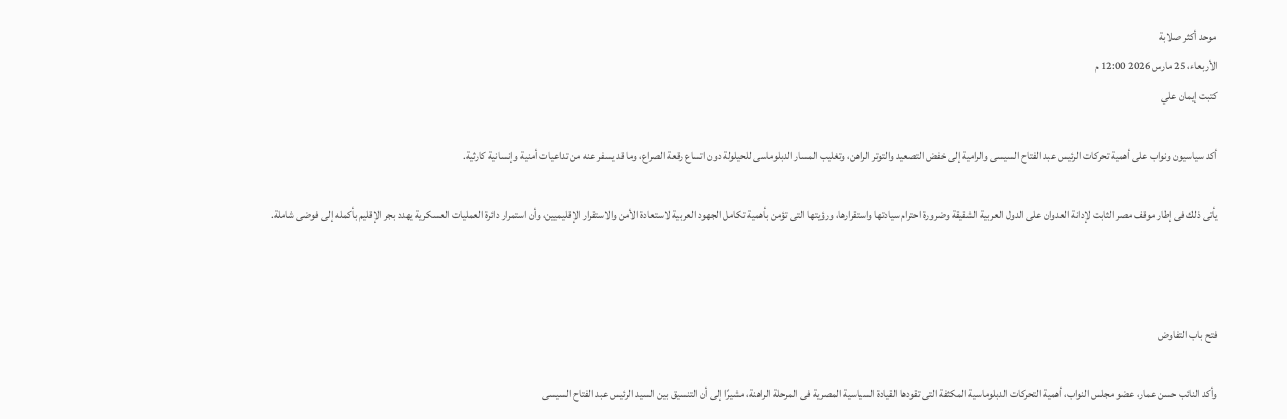موحد أكثر صلابة
الأربعاء، 25 مارس 2026 12:00 م
كتبت إيمان علي

أكد سياسيون ونواب على أهمية تحركات الرئيس عبد الفتاح السيسى والرامية إلى خفض التصعيد والتوتر الراهن، وتغليب المسار الدبلوماسى للحيلولة دون اتساع رقعة الصراع، وما قد يسفر عنه من تداعيات أمنية وإنسانية كارثية.

يأتى ذلك فى إطار موقف مصر الثابت لإدانة العدوان على الدول العربية الشقيقة وضرورة احترام سيادتها واستقرارها، ورؤيتها التى تؤمن بأهمية تكامل الجهود العربية لاستعادة الأمن والاستقرار الإقليميين، وأن استمرار دائرة العمليات العسكرية يهدد بجر الإقليم بأكمله إلى فوضى شاملة.



فتح باب التفاوض

وأكد النائب حسن عمار، عضو مجلس النواب، أهمية التحركات الدبلوماسية المكثفة التى تقودها القيادة السياسية المصرية فى المرحلة الراهنة، مشيرًا إلى أن التنسيق بين السيد الرئيس عبد الفتاح السيسى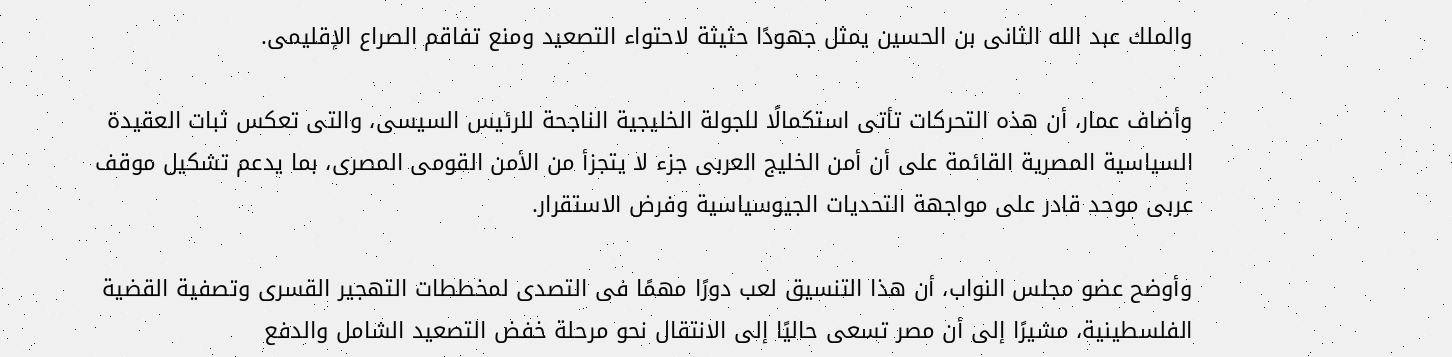والملك عبد الله الثانى بن الحسين يمثل جهودًا حثيثة لاحتواء التصعيد ومنع تفاقم الصراع الإقليمى.

وأضاف عمار، أن هذه التحركات تأتى استكمالًا للجولة الخليجية الناجحة للرئيس السيسى، والتى تعكس ثبات العقيدة السياسية المصرية القائمة على أن أمن الخليج العربى جزء لا يتجزأ من الأمن القومى المصرى، بما يدعم تشكيل موقف عربى موحد قادر على مواجهة التحديات الجيوسياسية وفرض الاستقرار.

وأوضح عضو مجلس النواب، أن هذا التنسيق لعب دورًا مهمًا فى التصدى لمخططات التهجير القسرى وتصفية القضية الفلسطينية، مشيرًا إلى أن مصر تسعى حاليًا إلى الانتقال نحو مرحلة خفض التصعيد الشامل والدفع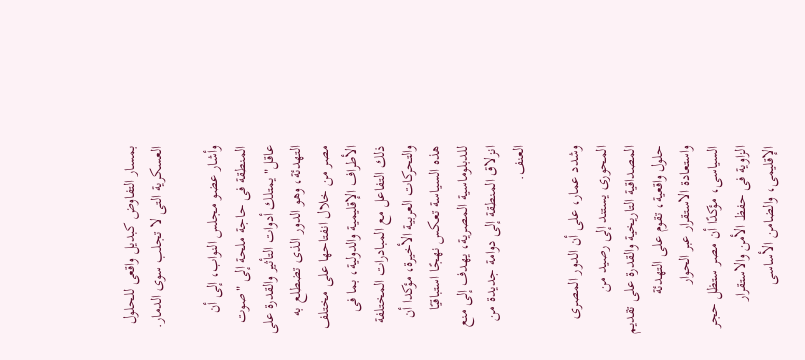بمسار التفاوض كبديل واقعى للحلول العسكرية التى لا تجلب سوى الدمار.

وأشار عضو مجلس النواب، إلى أن المنطقة فى حاجة ملحة إلى "صوت عاقل" يمتلك أدوات التأثير والقدرة على التهدئة، وهو الدور الذى تضطلع به مصر من خلال انفتاحها على مختلف الأطراف الإقليمية والدولية، بما فى ذلك التفاعل مع المبادرات المختلفة والتحركات العربية الأخيرة، مؤكدا أن هذه السياسة تعكس نهجًا استباقيًا للدبلوماسية المصرية، يهدف إلى منع انزلاق المنطقة إلى دوامة جديدة من العنف.

وشدد عمار، على أن الدور المصرى المحورى يستند إلى رصيد من المصداقية التاريخية والقدرة على تقديم حلول واقعية، تقوم على التهدئة واستعادة الاستقرار عبر الحوار السياسى، مؤكدًا أن مصر ستظل حجر الزاوية فى حفظ الأمن والاستقرار الإقليمى، والضامن الأساسى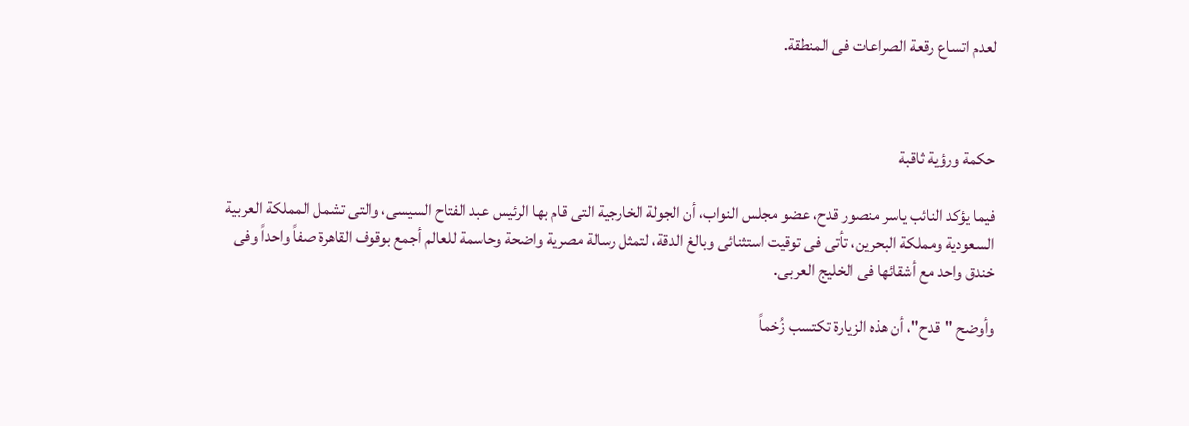لعدم اتساع رقعة الصراعات فى المنطقة.



حكمة ورؤية ثاقبة

فيما يؤكد النائب ياسر منصور قدح، عضو مجلس النواب، أن الجولة الخارجية التى قام بها الرئيس عبد الفتاح السيسى، والتى تشمل المملكة العربية السعودية ومملكة البحرين، تأتى فى توقيت استثنائى وبالغ الدقة، لتمثل رسالة مصرية واضحة وحاسمة للعالم أجمع بوقوف القاهرة صفاً واحداً وفى خندق واحد مع أشقائها فى الخليج العربى.

وأوضح "قدح"، أن هذه الزيارة تكتسب زُخماً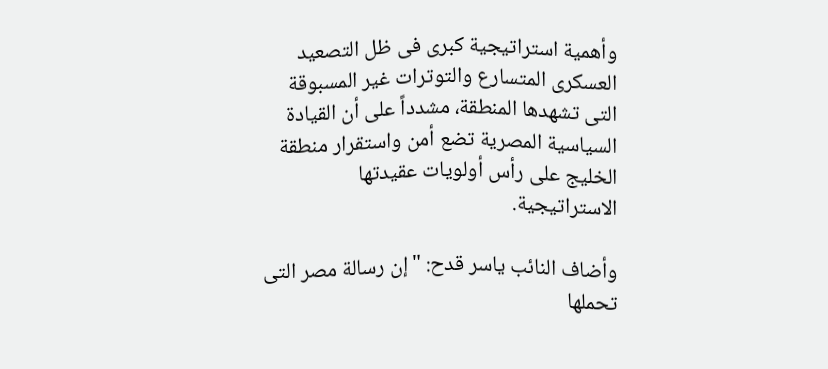وأهمية استراتيجية كبرى فى ظل التصعيد العسكرى المتسارع والتوترات غير المسبوقة التى تشهدها المنطقة، مشدداً على أن القيادة السياسية المصرية تضع أمن واستقرار منطقة الخليج على رأس أولويات عقيدتها الاستراتيجية.

وأضاف النائب ياسر قدح: "إن رسالة مصر التى تحملها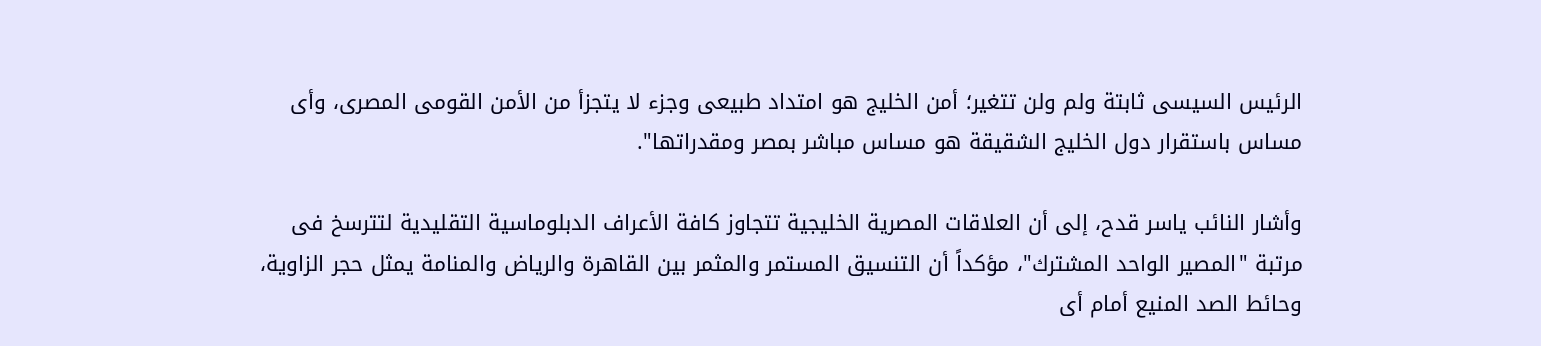الرئيس السيسى ثابتة ولم ولن تتغير؛ أمن الخليج هو امتداد طبيعى وجزء لا يتجزأ من الأمن القومى المصرى، وأى مساس باستقرار دول الخليج الشقيقة هو مساس مباشر بمصر ومقدراتها".

وأشار النائب ياسر قدح، إلى أن العلاقات المصرية الخليجية تتجاوز كافة الأعراف الدبلوماسية التقليدية لتترسخ فى مرتبة "المصير الواحد المشترك"، مؤكداً أن التنسيق المستمر والمثمر بين القاهرة والرياض والمنامة يمثل حجر الزاوية، وحائط الصد المنيع أمام أى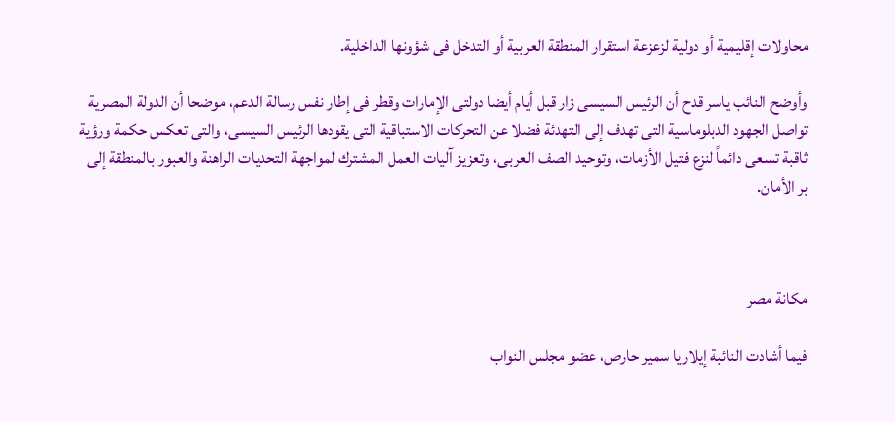محاولات إقليمية أو دولية لزعزعة استقرار المنطقة العربية أو التدخل فى شؤونها الداخلية.

وأوضح النائب ياسر قدح أن الرئيس السيسى زار قبل أيام أيضا دولتى الإمارات وقطر فى إطار نفس رسالة الدعم، موضحا أن الدولة المصرية تواصل الجهود الدبلوماسية التى تهدف إلى التهدئة فضلا عن التحركات الاستباقية التى يقودها الرئيس السيسى، والتى تعكس حكمة ورؤية ثاقبة تسعى دائماً لنزع فتيل الأزمات، وتوحيد الصف العربى، وتعزيز آليات العمل المشترك لمواجهة التحديات الراهنة والعبور بالمنطقة إلى بر الأمان.



مكانة مصر

فيما أشادت النائبة إيلاريا سمير حارص، عضو مجلس النواب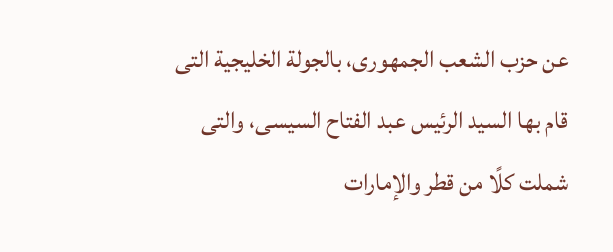عن حزب الشعب الجمهورى، بالجولة الخليجية التى قام بها السيد الرئيس عبد الفتاح السيسى، والتى شملت كلًا من قطر والإمارات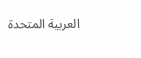العربية المتحدة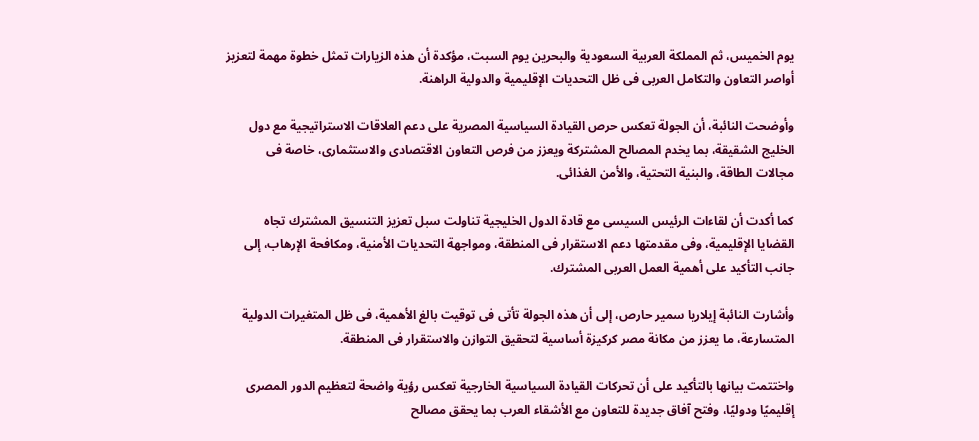يوم الخميس، ثم المملكة العربية السعودية والبحرين يوم السبت، مؤكدة أن هذه الزيارات تمثل خطوة مهمة لتعزيز أواصر التعاون والتكامل العربى فى ظل التحديات الإقليمية والدولية الراهنة.

وأوضحت النائبة، أن الجولة تعكس حرص القيادة السياسية المصرية على دعم العلاقات الاستراتيجية مع دول الخليج الشقيقة، بما يخدم المصالح المشتركة ويعزز من فرص التعاون الاقتصادى والاستثمارى، خاصة فى مجالات الطاقة، والبنية التحتية، والأمن الغذائى.

كما أكدت أن لقاءات الرئيس السيسى مع قادة الدول الخليجية تناولت سبل تعزيز التنسيق المشترك تجاه القضايا الإقليمية، وفى مقدمتها دعم الاستقرار فى المنطقة، ومواجهة التحديات الأمنية، ومكافحة الإرهاب، إلى جانب التأكيد على أهمية العمل العربى المشترك.

وأشارت النائبة إيلاريا سمير حارص، إلى أن هذه الجولة تأتى فى توقيت بالغ الأهمية، فى ظل المتغيرات الدولية المتسارعة، ما يعزز من مكانة مصر كركيزة أساسية لتحقيق التوازن والاستقرار فى المنطقة.

واختتمت بيانها بالتأكيد على أن تحركات القيادة السياسية الخارجية تعكس رؤية واضحة لتعظيم الدور المصرى إقليميًا ودوليًا، وفتح آفاق جديدة للتعاون مع الأشقاء العرب بما يحقق مصالح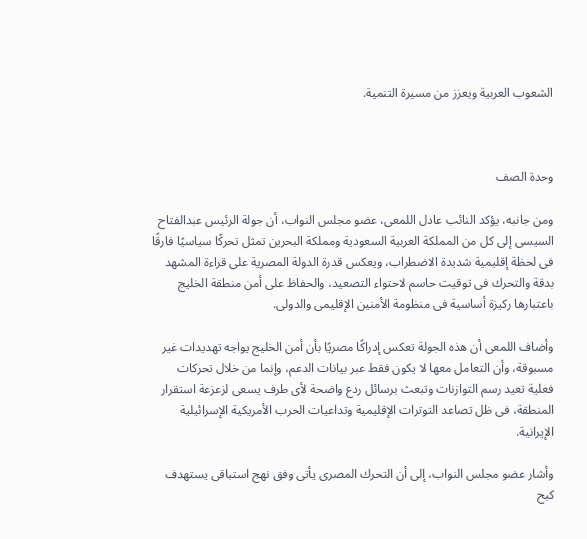الشعوب العربية ويعزز من مسيرة التنمية.



وحدة الصف

ومن جانبه، يؤكد النائب عادل اللمعى، عضو مجلس النواب، أن جولة الرئيس عبدالفتاح السيسى إلى كل من المملكة العربية السعودية ومملكة البحرين تمثل تحركًا سياسيًا فارقًا فى لحظة إقليمية شديدة الاضطراب، ويعكس قدرة الدولة المصرية على قراءة المشهد بدقة والتحرك فى توقيت حاسم لاحتواء التصعيد، والحفاظ على أمن منطقة الخليج باعتبارها ركيزة أساسية فى منظومة الأمنين الإقليمى والدولى.

وأضاف اللمعى أن هذه الجولة تعكس إدراكًا مصريًا بأن أمن الخليج يواجه تهديدات غير مسبوقة، وأن التعامل معها لا يكون فقط عبر بيانات الدعم، وإنما من خلال تحركات فعلية تعيد رسم التوازنات وتبعث برسائل ردع واضحة لأى طرف يسعى لزعزعة استقرار المنطقة، فى ظل تصاعد التوترات الإقليمية وتداعيات الحرب الأمريكية الإسرائيلية الإيرانية.

وأشار عضو مجلس النواب، إلى أن التحرك المصرى يأتى وفق نهج استباقى يستهدف كبح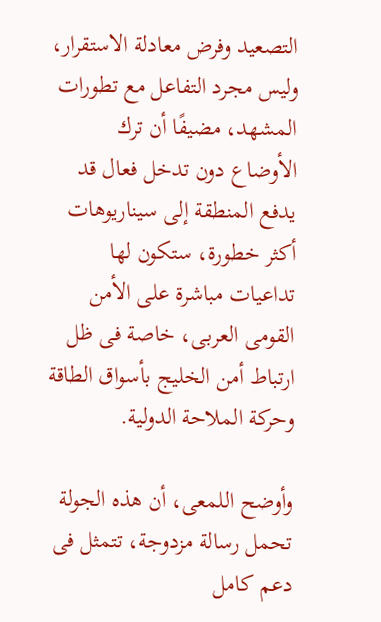التصعيد وفرض معادلة الاستقرار، وليس مجرد التفاعل مع تطورات المشهد، مضيفًا أن ترك الأوضاع دون تدخل فعال قد يدفع المنطقة إلى سيناريوهات أكثر خطورة، ستكون لها تداعيات مباشرة على الأمن القومى العربى، خاصة فى ظل ارتباط أمن الخليج بأسواق الطاقة وحركة الملاحة الدولية.

وأوضح اللمعى، أن هذه الجولة تحمل رسالة مزدوجة، تتمثل فى دعم كامل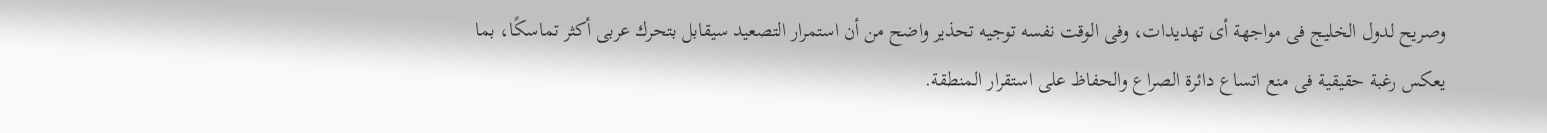وصريح لدول الخليج فى مواجهة أى تهديدات، وفى الوقت نفسه توجيه تحذير واضح من أن استمرار التصعيد سيقابل بتحرك عربى أكثر تماسكًا، بما يعكس رغبة حقيقية فى منع اتساع دائرة الصراع والحفاظ على استقرار المنطقة.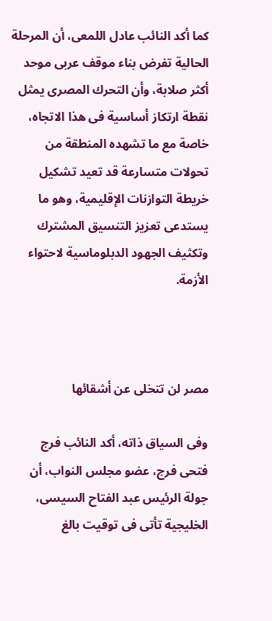كما أكد النائب عادل اللمعى، أن المرحلة الحالية تفرض بناء موقف عربى موحد أكثر صلابة، وأن التحرك المصرى يمثل نقطة ارتكاز أساسية فى هذا الاتجاه، خاصة مع ما تشهده المنطقة من تحولات متسارعة قد تعيد تشكيل خريطة التوازنات الإقليمية، وهو ما يستدعى تعزيز التنسيق المشترك وتكثيف الجهود الدبلوماسية لاحتواء الأزمة.



مصر لن تتخلى عن أشقائها

وفى السياق ذاته، أكد النائب فرج فتحى فرج، عضو مجلس النواب، أن جولة الرئيس عبد الفتاح السيسى، الخليجية تأتى فى توقيت بالغ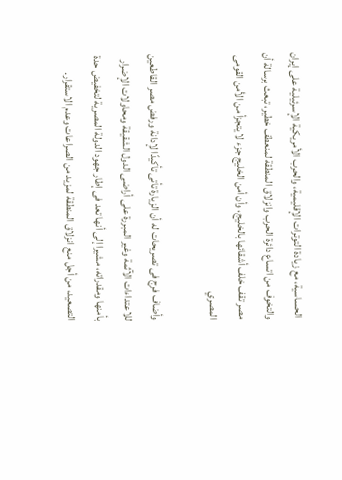الحساسية، مع زيادة التوترات الإقليمية، والحرب الأمريكية الإسرئيلية على إيران والتخوف من اتساع دائرة الحرب وانزلاق المنطقة لمنعطف خطير، تبعث برسالة أن مصر تقف خلف أشقائها بالخليج، وأن أمن الخليج جزء لا يتجزأ من الأمن القومى المصري

وأضاف فرج فى تصريحات له أن الزيارة تأتى تأكيدًا لإدانة ورفض مصر القاطعين للاعتداءات الآثمة وغير المبررة على أراضى الدول الشقيقة ومحاولات الإضرار بأمنها ومقدراته، مشيرا إلى أنها تعد فى إطار جهود الدولة المصرية لتخفيض حدة التصعيد، من أجل منع انزلاق المنطقة لمزيد من الصراعات وعدم الاستقرار.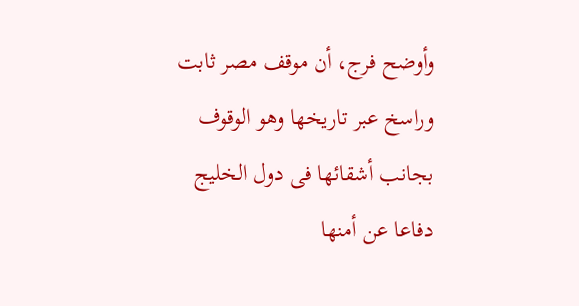وأوضح فرج، أن موقف مصر ثابت وراسخ عبر تاريخها وهو الوقوف بجانب أشقائها فى دول الخليج دفاعا عن أمنها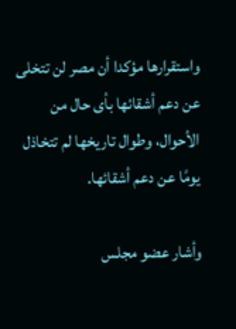واستقرارها مؤكدا أن مصر لن تتخلى عن دعم أشقائها بأى حال من الأحوال، وطوال تاريخها لم تتخاذل يومًا عن دعم أشقائها.

وأشار عضو مجلس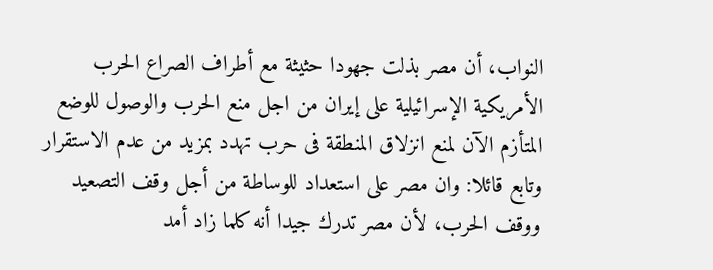النواب، أن مصر بذلت جهودا حثيثة مع أطراف الصراع الحرب الأمريكية الإسرائيلية على إيران من اجل منع الحرب والوصول للوضع المتأزم الآن لمنع انزلاق المنطقة فى حرب تهدد بمزيد من عدم الاستقرار وتابع قائلا: وان مصر على استعداد للوساطة من أجل وقف التصعيد ووقف الحرب، لأن مصر تدرك جيدا أنه كلما زاد أمد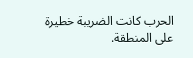الحرب كانت الضريبة خطيرة على المنطقة.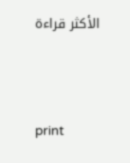الأكثر قراءة



print